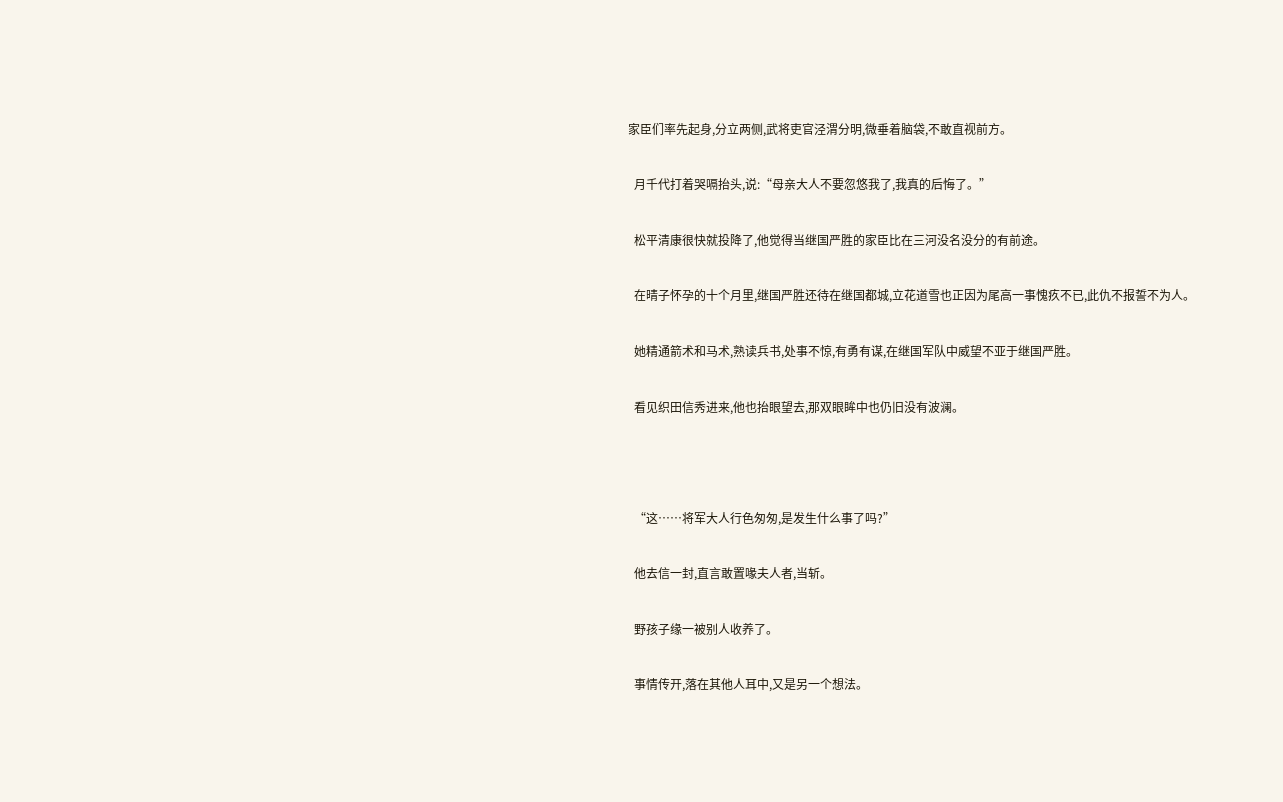家臣们率先起身,分立两侧,武将吏官泾渭分明,微垂着脑袋,不敢直视前方。

  月千代打着哭嗝抬头,说:“母亲大人不要忽悠我了,我真的后悔了。”

  松平清康很快就投降了,他觉得当继国严胜的家臣比在三河没名没分的有前途。

  在晴子怀孕的十个月里,继国严胜还待在继国都城,立花道雪也正因为尾高一事愧疚不已,此仇不报誓不为人。

  她精通箭术和马术,熟读兵书,处事不惊,有勇有谋,在继国军队中威望不亚于继国严胜。

  看见织田信秀进来,他也抬眼望去,那双眼眸中也仍旧没有波澜。



  “这……将军大人行色匆匆,是发生什么事了吗?”

  他去信一封,直言敢置喙夫人者,当斩。

  野孩子缘一被别人收养了。

  事情传开,落在其他人耳中,又是另一个想法。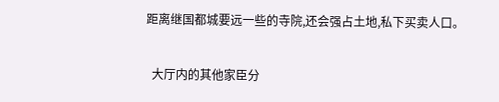距离继国都城要远一些的寺院,还会强占土地,私下买卖人口。

  大厅内的其他家臣分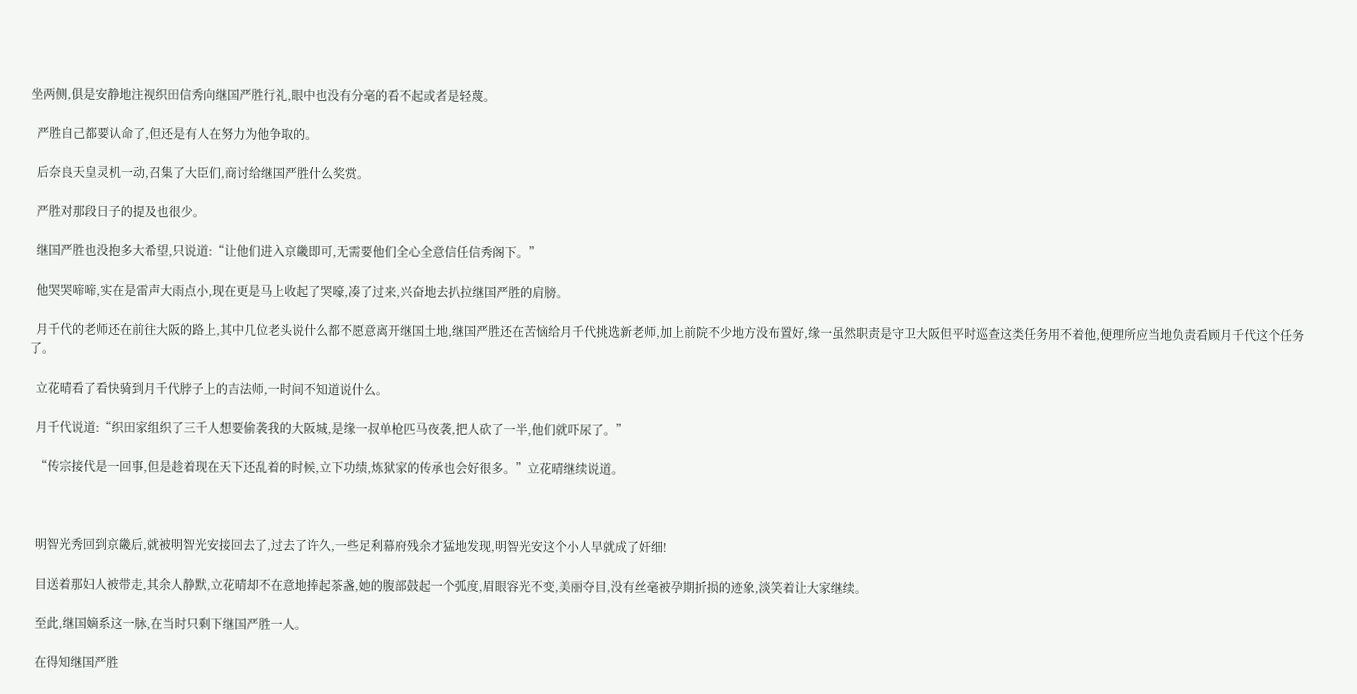坐两侧,俱是安静地注视织田信秀向继国严胜行礼,眼中也没有分毫的看不起或者是轻蔑。

  严胜自己都要认命了,但还是有人在努力为他争取的。

  后奈良天皇灵机一动,召集了大臣们,商讨给继国严胜什么奖赏。

  严胜对那段日子的提及也很少。

  继国严胜也没抱多大希望,只说道:“让他们进入京畿即可,无需要他们全心全意信任信秀阁下。”

  他哭哭啼啼,实在是雷声大雨点小,现在更是马上收起了哭嚎,凑了过来,兴奋地去扒拉继国严胜的肩膀。

  月千代的老师还在前往大阪的路上,其中几位老头说什么都不愿意离开继国土地,继国严胜还在苦恼给月千代挑选新老师,加上前院不少地方没布置好,缘一虽然职责是守卫大阪但平时巡查这类任务用不着他,便理所应当地负责看顾月千代这个任务了。

  立花晴看了看快骑到月千代脖子上的吉法师,一时间不知道说什么。

  月千代说道:“织田家组织了三千人想要偷袭我的大阪城,是缘一叔单枪匹马夜袭,把人砍了一半,他们就吓尿了。”

  “传宗接代是一回事,但是趁着现在天下还乱着的时候,立下功绩,炼狱家的传承也会好很多。”立花晴继续说道。



  明智光秀回到京畿后,就被明智光安接回去了,过去了许久,一些足利幕府残余才猛地发现,明智光安这个小人早就成了奸细!

  目送着那妇人被带走,其余人静默,立花晴却不在意地捧起茶盏,她的腹部鼓起一个弧度,眉眼容光不变,美丽夺目,没有丝毫被孕期折损的迹象,淡笑着让大家继续。

  至此,继国嫡系这一脉,在当时只剩下继国严胜一人。

  在得知继国严胜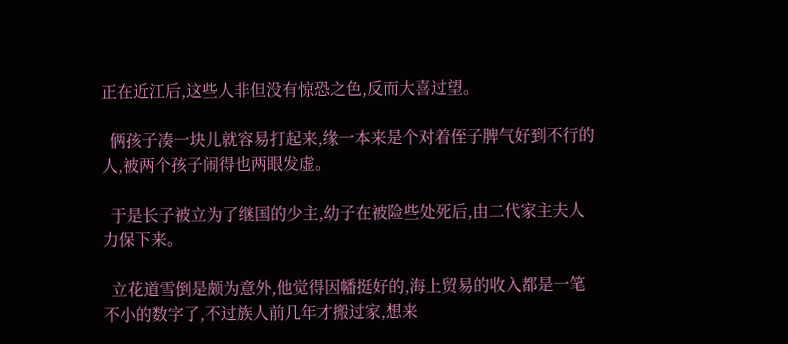正在近江后,这些人非但没有惊恐之色,反而大喜过望。

  俩孩子凑一块儿就容易打起来,缘一本来是个对着侄子脾气好到不行的人,被两个孩子闹得也两眼发虚。

  于是长子被立为了继国的少主,幼子在被险些处死后,由二代家主夫人力保下来。

  立花道雪倒是颇为意外,他觉得因幡挺好的,海上贸易的收入都是一笔不小的数字了,不过族人前几年才搬过家,想来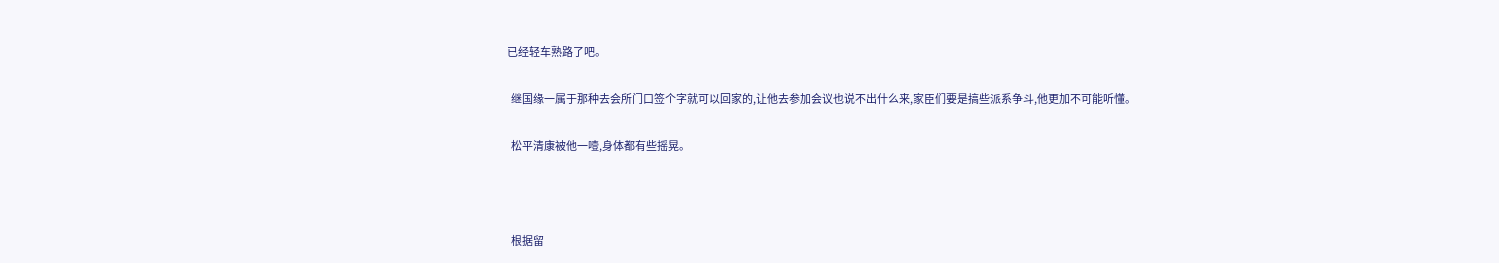已经轻车熟路了吧。

  继国缘一属于那种去会所门口签个字就可以回家的,让他去参加会议也说不出什么来,家臣们要是搞些派系争斗,他更加不可能听懂。

  松平清康被他一噎,身体都有些摇晃。



  根据留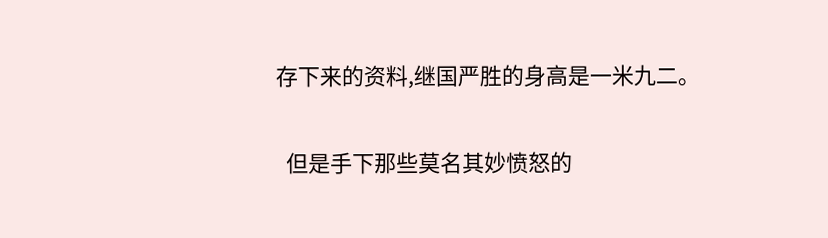存下来的资料,继国严胜的身高是一米九二。

  但是手下那些莫名其妙愤怒的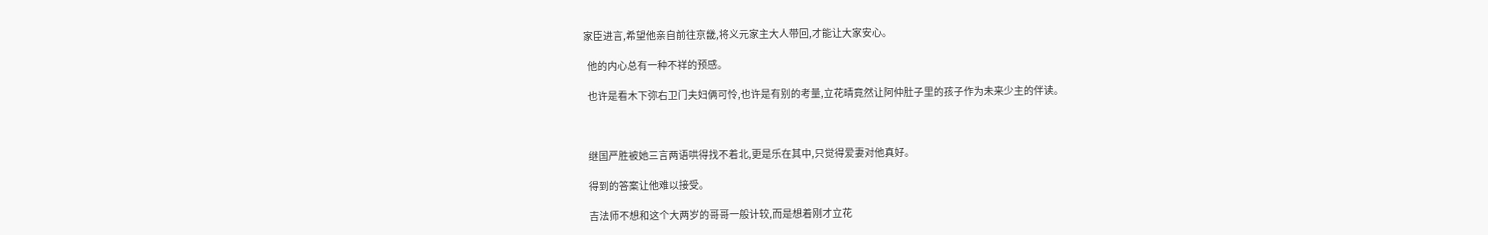家臣进言,希望他亲自前往京畿,将义元家主大人带回,才能让大家安心。

  他的内心总有一种不祥的预感。

  也许是看木下弥右卫门夫妇俩可怜,也许是有别的考量,立花晴竟然让阿仲肚子里的孩子作为未来少主的伴读。



  继国严胜被她三言两语哄得找不着北,更是乐在其中,只觉得爱妻对他真好。

  得到的答案让他难以接受。

  吉法师不想和这个大两岁的哥哥一般计较,而是想着刚才立花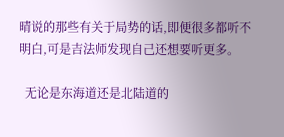晴说的那些有关于局势的话,即便很多都听不明白,可是吉法师发现自己还想要听更多。

  无论是东海道还是北陆道的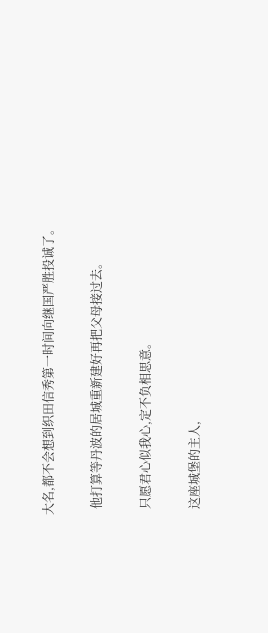大名,都不会想到织田信秀第一时间向继国严胜投诚了。

  他打算等丹波的居城重新建好再把父母接过去。

  只愿君心似我心,定不负相思意。

  这座城堡的主人,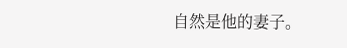自然是他的妻子。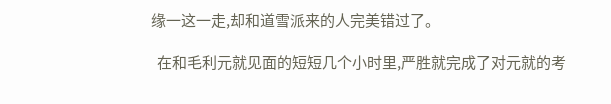缘一这一走,却和道雪派来的人完美错过了。

  在和毛利元就见面的短短几个小时里,严胜就完成了对元就的考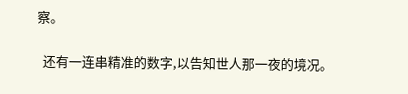察。

  还有一连串精准的数字,以告知世人那一夜的境况。